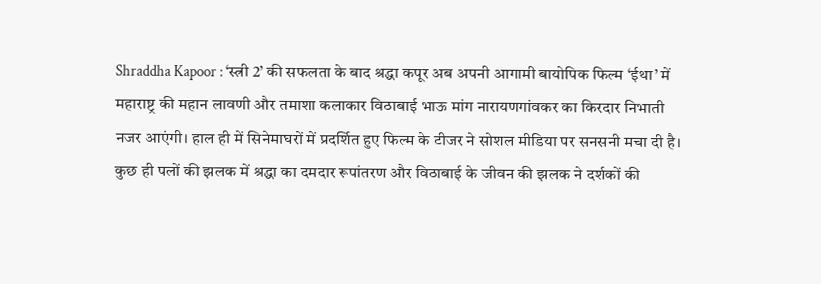Shraddha Kapoor : ‘स्त्री 2’ की सफलता के बाद श्रद्धा कपूर अब अपनी आगामी बायोपिक फिल्म ‘ईथा’ में महाराष्ट्र की महान लावणी और तमाशा कलाकार विठाबाई भाऊ मांग नारायणगांवकर का किरदार निभाती नजर आएंगी। हाल ही में सिनेमाघरों में प्रदर्शित हुए फिल्म के टीजर ने सोशल मीडिया पर सनसनी मचा दी है। कुछ ही पलों की झलक में श्रद्धा का दमदार रूपांतरण और विठाबाई के जीवन की झलक ने दर्शकों की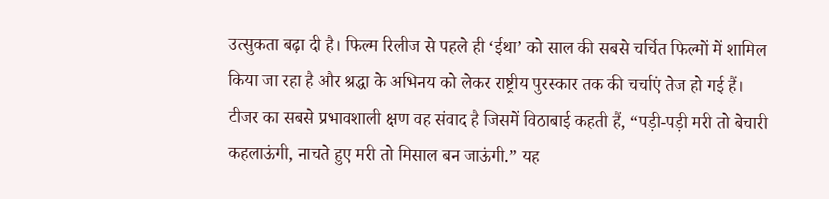उत्सुकता बढ़ा दी है। फिल्म रिलीज से पहले ही ‘ईथा’ को साल की सबसे चर्चित फिल्मों में शामिल किया जा रहा है और श्रद्धा के अभिनय को लेकर राष्ट्रीय पुरस्कार तक की चर्चाएं तेज हो गई हैं।
टीजर का सबसे प्रभावशाली क्षण वह संवाद है जिसमें विठाबाई कहती हैं, “पड़ी-पड़ी मरी तो बेचारी कहलाऊंगी, नाचते हुए मरी तो मिसाल बन जाऊंगी.” यह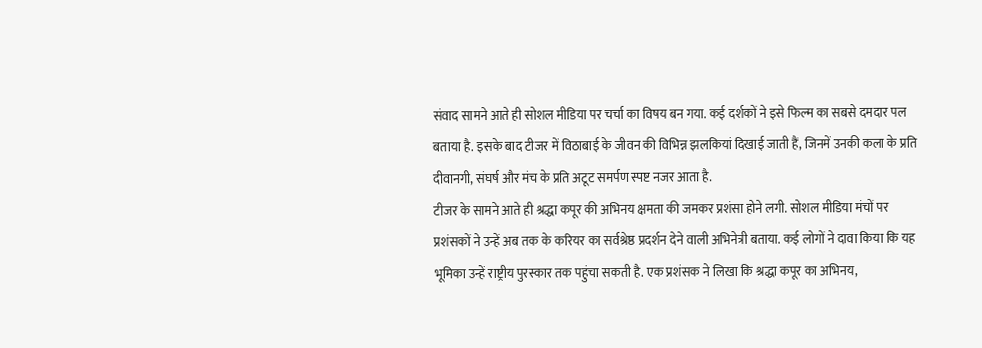संवाद सामने आते ही सोशल मीडिया पर चर्चा का विषय बन गया. कई दर्शकों ने इसे फिल्म का सबसे दमदार पल बताया है. इसके बाद टीजर में विठाबाई के जीवन की विभिन्न झलकियां दिखाई जाती हैं, जिनमें उनकी कला के प्रति दीवानगी, संघर्ष और मंच के प्रति अटूट समर्पण स्पष्ट नजर आता है.
टीजर के सामने आते ही श्रद्धा कपूर की अभिनय क्षमता की जमकर प्रशंसा होने लगी. सोशल मीडिया मंचों पर प्रशंसकों ने उन्हें अब तक के करियर का सर्वश्रेष्ठ प्रदर्शन देने वाली अभिनेत्री बताया. कई लोगों ने दावा किया कि यह भूमिका उन्हें राष्ट्रीय पुरस्कार तक पहुंचा सकती है. एक प्रशंसक ने लिखा कि श्रद्धा कपूर का अभिनय,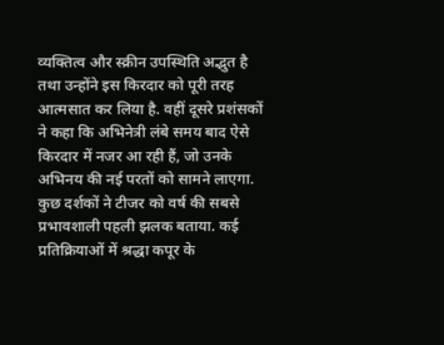व्यक्तित्व और स्क्रीन उपस्थिति अद्भुत है तथा उन्होंने इस किरदार को पूरी तरह आत्मसात कर लिया है. वहीं दूसरे प्रशंसकों ने कहा कि अभिनेत्री लंबे समय बाद ऐसे किरदार में नजर आ रही हैं, जो उनके अभिनय की नई परतों को सामने लाएगा.
कुछ दर्शकों ने टीजर को वर्ष की सबसे प्रभावशाली पहली झलक बताया. कई प्रतिक्रियाओं में श्रद्धा कपूर के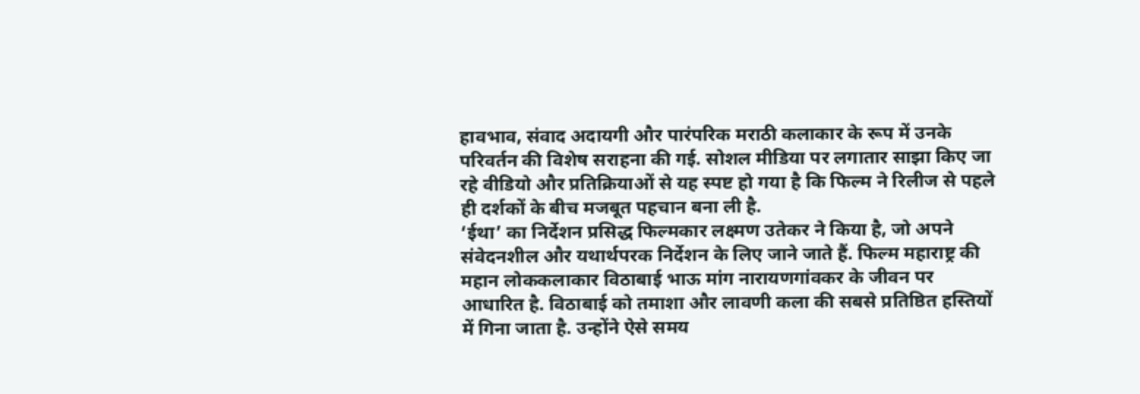हावभाव, संवाद अदायगी और पारंपरिक मराठी कलाकार के रूप में उनके परिवर्तन की विशेष सराहना की गई. सोशल मीडिया पर लगातार साझा किए जा रहे वीडियो और प्रतिक्रियाओं से यह स्पष्ट हो गया है कि फिल्म ने रिलीज से पहले ही दर्शकों के बीच मजबूत पहचान बना ली है.
‘ईथा’ का निर्देशन प्रसिद्ध फिल्मकार लक्ष्मण उतेकर ने किया है, जो अपने संवेदनशील और यथार्थपरक निर्देशन के लिए जाने जाते हैं. फिल्म महाराष्ट्र की महान लोककलाकार विठाबाई भाऊ मांग नारायणगांवकर के जीवन पर आधारित है. विठाबाई को तमाशा और लावणी कला की सबसे प्रतिष्ठित हस्तियों में गिना जाता है. उन्होंने ऐसे समय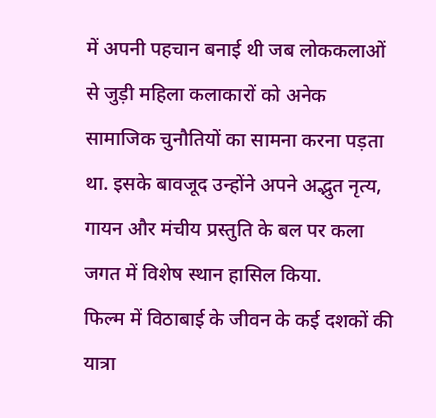में अपनी पहचान बनाई थी जब लोककलाओं से जुड़ी महिला कलाकारों को अनेक सामाजिक चुनौतियों का सामना करना पड़ता था. इसके बावजूद उन्होंने अपने अद्भुत नृत्य, गायन और मंचीय प्रस्तुति के बल पर कला जगत में विशेष स्थान हासिल किया.
फिल्म में विठाबाई के जीवन के कई दशकों की यात्रा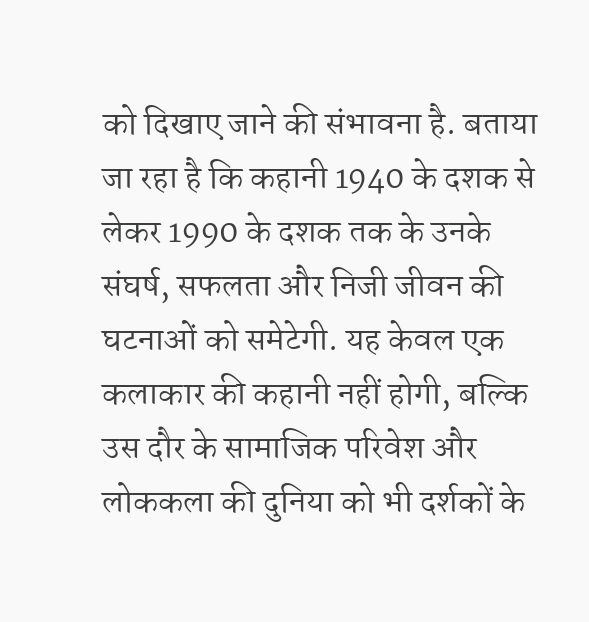को दिखाए जाने की संभावना है. बताया जा रहा है कि कहानी 1940 के दशक से लेकर 1990 के दशक तक के उनके संघर्ष, सफलता और निजी जीवन की घटनाओं को समेटेगी. यह केवल एक कलाकार की कहानी नहीं होगी, बल्कि उस दौर के सामाजिक परिवेश और लोककला की दुनिया को भी दर्शकों के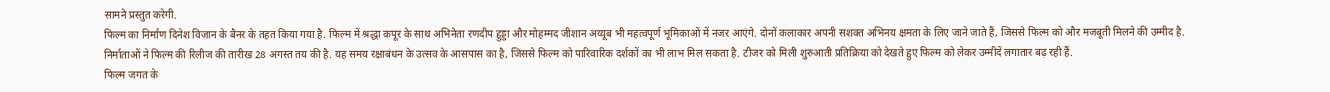सामने प्रस्तुत करेगी.
फिल्म का निर्माण दिनेश विजान के बैनर के तहत किया गया है. फिल्म में श्रद्धा कपूर के साथ अभिनेता रणदीप हुड्डा और मोहम्मद जीशान अय्यूब भी महत्वपूर्ण भूमिकाओं में नजर आएंगे. दोनों कलाकार अपनी सशक्त अभिनय क्षमता के लिए जाने जाते हैं, जिससे फिल्म को और मजबूती मिलने की उम्मीद है.
निर्माताओं ने फिल्म की रिलीज की तारीख 28 अगस्त तय की है. यह समय रक्षाबंधन के उत्सव के आसपास का है, जिससे फिल्म को पारिवारिक दर्शकों का भी लाभ मिल सकता है. टीजर को मिली शुरुआती प्रतिक्रिया को देखते हुए फिल्म को लेकर उम्मीदें लगातार बढ़ रही हैं.
फिल्म जगत के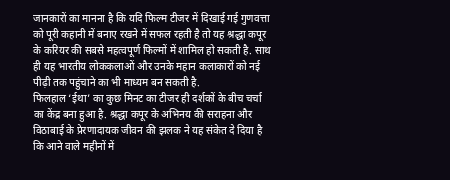जानकारों का मानना है कि यदि फिल्म टीजर में दिखाई गई गुणवत्ता को पूरी कहानी में बनाए रखने में सफल रहती है तो यह श्रद्धा कपूर के करियर की सबसे महत्वपूर्ण फिल्मों में शामिल हो सकती है. साथ ही यह भारतीय लोककलाओं और उनके महान कलाकारों को नई पीढ़ी तक पहुंचाने का भी माध्यम बन सकती है.
फिलहाल ‘ईथा’ का कुछ मिनट का टीजर ही दर्शकों के बीच चर्चा का केंद्र बना हुआ है. श्रद्धा कपूर के अभिनय की सराहना और विठाबाई के प्रेरणादायक जीवन की झलक ने यह संकेत दे दिया है कि आने वाले महीनों में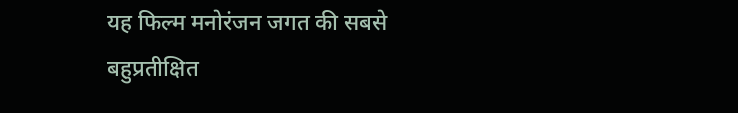यह फिल्म मनोरंजन जगत की सबसे बहुप्रतीक्षित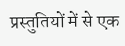प्रस्तुतियों में से एक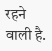रहने वाली है.